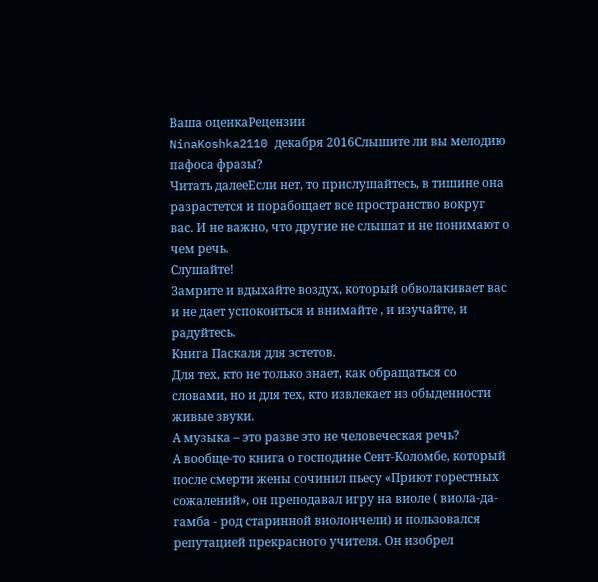Ваша оценкаРецензии
NinaKoshka2110 декабря 2016Слышите ли вы мелодию пафоса фразы?
Читать далееЕсли нет, то прислушайтесь, в тишине она разрастется и порабощает все пространство вокруг вас. И не важно, что другие не слышат и не понимают о чем речь.
Слушайте!
Замрите и вдыхайте воздух, который обволакивает вас и не дает успокоиться и внимайте , и изучайте, и радуйтесь.
Книга Паскаля для эстетов.
Для тех, кто не только знает, как обращаться со словами, но и для тех, кто извлекает из обыденности живые звуки.
А музыка – это разве это не человеческая речь?
А вообще-то книга о господине Сент-Коломбе, который после смерти жены сочинил пьесу «Приют горестных сожалений», он преподавал игру на виоле ( виола-да-гамба - род старинной виолончели) и пользовался репутацией прекрасного учителя. Он изобрел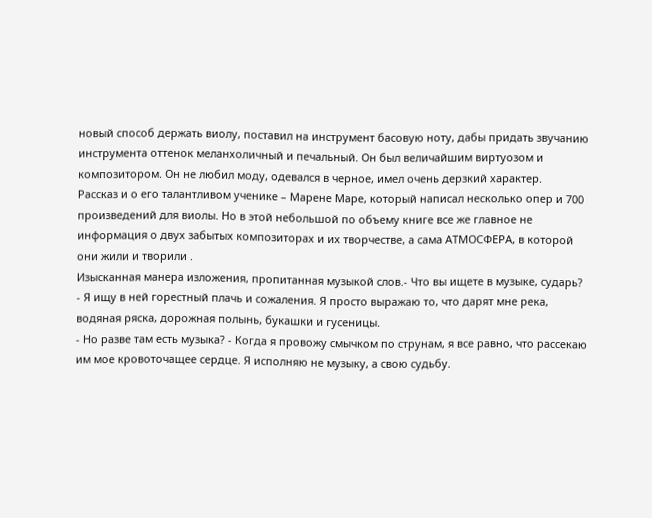новый способ держать виолу, поставил на инструмент басовую ноту, дабы придать звучанию инструмента оттенок меланхоличный и печальный. Он был величайшим виртуозом и композитором. Он не любил моду, одевался в черное, имел очень дерзкий характер.
Рассказ и о его талантливом ученике – Марене Маре, который написал несколько опер и 700 произведений для виолы. Но в этой небольшой по объему книге все же главное не информация о двух забытых композиторах и их творчестве, а сама АТМОСФЕРА, в которой они жили и творили .
Изысканная манера изложения, пропитанная музыкой слов.- Что вы ищете в музыке, сударь?
- Я ищу в ней горестный плачь и сожаления. Я просто выражаю то, что дарят мне река, водяная ряска, дорожная полынь, букашки и гусеницы.
- Но разве там есть музыка? - Когда я провожу смычком по струнам, я все равно, что рассекаю им мое кровоточащее сердце. Я исполняю не музыку, а свою судьбу.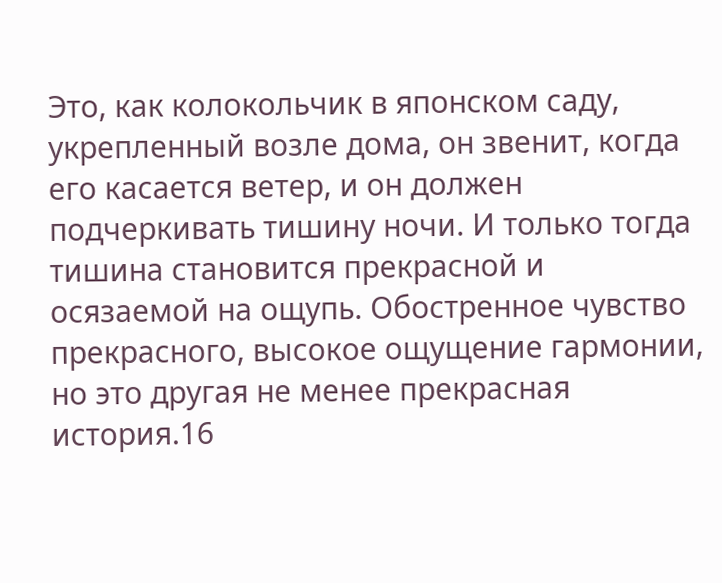Это, как колокольчик в японском саду, укрепленный возле дома, он звенит, когда его касается ветер, и он должен подчеркивать тишину ночи. И только тогда тишина становится прекрасной и осязаемой на ощупь. Обостренное чувство прекрасного, высокое ощущение гармонии, но это другая не менее прекрасная история.16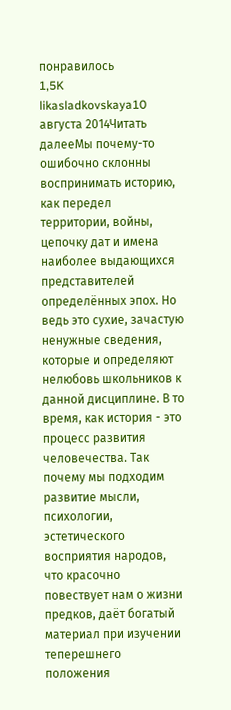понравилось
1,5K
likasladkovskaya10 августа 2014Читать далееМы почему-то ошибочно склонны воспринимать историю, как передел территории, войны, цепочку дат и имена наиболее выдающихся представителей определённых эпох. Но ведь это сухие, зачастую ненужные сведения, которые и определяют нелюбовь школьников к данной дисциплине. В то время, как история - это процесс развития человечества. Так почему мы подходим развитие мысли, психологии, эстетического восприятия народов, что красочно повествует нам о жизни предков, даёт богатый материал при изучении теперешнего положения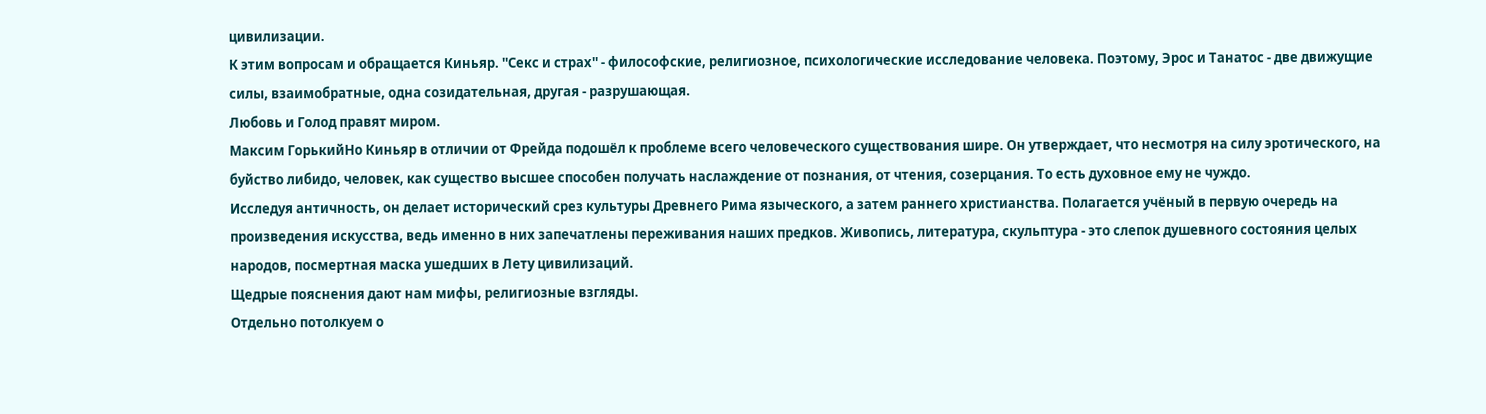цивилизации.
К этим вопросам и обращается Киньяр. ''Секс и страх'' - философские, религиозное, психологические исследование человека. Поэтому, Эрос и Танатос - две движущие силы, взаимобратные, одна созидательная, другая - разрушающая.
Любовь и Голод правят миром.
Максим ГорькийНо Киньяр в отличии от Фрейда подошёл к проблеме всего человеческого существования шире. Он утверждает, что несмотря на силу эротического, на буйство либидо, человек, как существо высшее способен получать наслаждение от познания, от чтения, созерцания. То есть духовное ему не чуждо.
Исследуя античность, он делает исторический срез культуры Древнего Рима языческого, а затем раннего христианства. Полагается учёный в первую очередь на произведения искусства, ведь именно в них запечатлены переживания наших предков. Живопись, литература, скульптура - это слепок душевного состояния целых народов, посмертная маска ушедших в Лету цивилизаций.
Щедрые пояснения дают нам мифы, религиозные взгляды.
Отдельно потолкуем о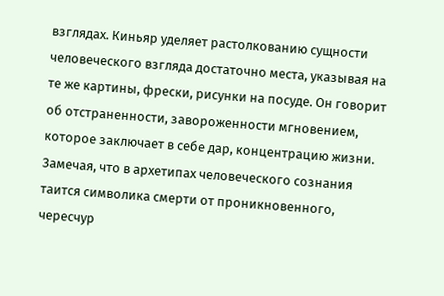взглядах. Киньяр уделяет растолкованию сущности человеческого взгляда достаточно места, указывая на те же картины, фрески, рисунки на посуде. Он говорит об отстраненности, завороженности мгновением, которое заключает в себе дар, концентрацию жизни. Замечая, что в архетипах человеческого сознания таится символика смерти от проникновенного, чересчур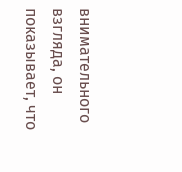внимательного взгляда, он показывает, что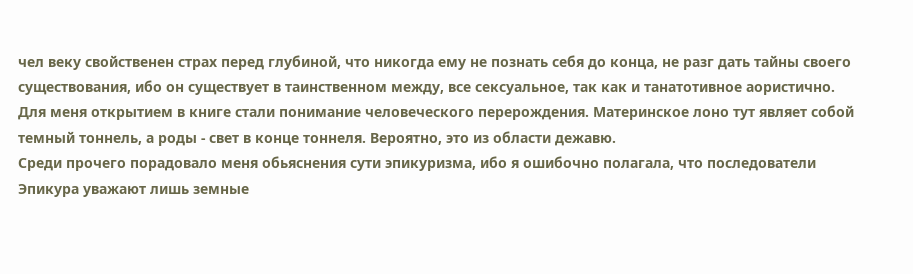чел веку свойственен страх перед глубиной, что никогда ему не познать себя до конца, не разг дать тайны своего существования, ибо он существует в таинственном между, все сексуальное, так как и танатотивное аористично.
Для меня открытием в книге стали понимание человеческого перерождения. Материнское лоно тут являет собой темный тоннель, а роды - свет в конце тоннеля. Вероятно, это из области дежавю.
Среди прочего порадовало меня обьяснения сути эпикуризма, ибо я ошибочно полагала, что последователи Эпикура уважают лишь земные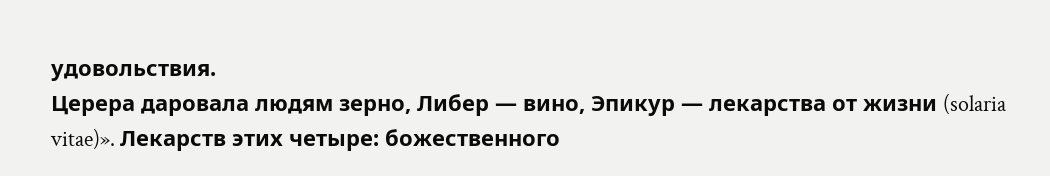удовольствия.
Церера даровала людям зерно, Либер — вино, Эпикур — лекарства от жизни (solaria vitae)». Лекарств этих четыре: божественного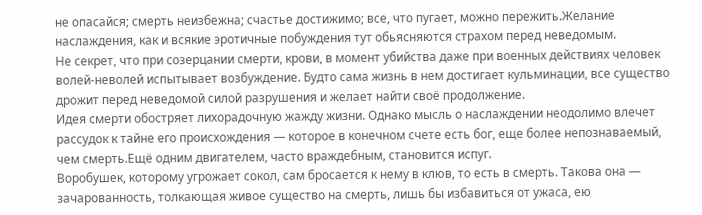не опасайся; смерть неизбежна; счастье достижимо; все, что пугает, можно пережить.Желание наслаждения, как и всякие эротичные побуждения тут обьясняются страхом перед неведомым.
Не секрет, что при созерцании смерти, крови, в момент убийства даже при военных действиях человек волей-неволей испытывает возбуждение. Будто сама жизнь в нем достигает кульминации, все существо дрожит перед неведомой силой разрушения и желает найти своё продолжение.
Идея смерти обостряет лихорадочную жажду жизни. Однако мысль о наслаждении неодолимо влечет рассудок к тайне его происхождения — которое в конечном счете есть бог, еще более непознаваемый, чем смерть.Ещё одним двигателем, часто враждебным, становится испуг.
Воробушек, которому угрожает сокол, сам бросается к нему в клюв, то есть в смерть. Такова она — зачарованность, толкающая живое существо на смерть, лишь бы избавиться от ужаса, ею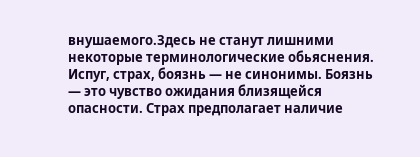внушаемого.Здесь не станут лишними некоторые терминологические обьяснения.
Испуг, страх, боязнь — не синонимы. Боязнь — это чувство ожидания близящейся опасности. Страх предполагает наличие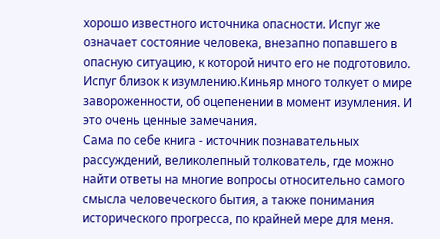хорошо известного источника опасности. Испуг же означает состояние человека, внезапно попавшего в опасную ситуацию, к которой ничто его не подготовило. Испуг близок к изумлению.Киньяр много толкует о мире завороженности, об оцепенении в момент изумления. И это очень ценные замечания.
Сама по себе книга - источник познавательных рассуждений, великолепный толкователь, где можно найти ответы на многие вопросы относительно самого смысла человеческого бытия, а также понимания исторического прогресса, по крайней мере для меня.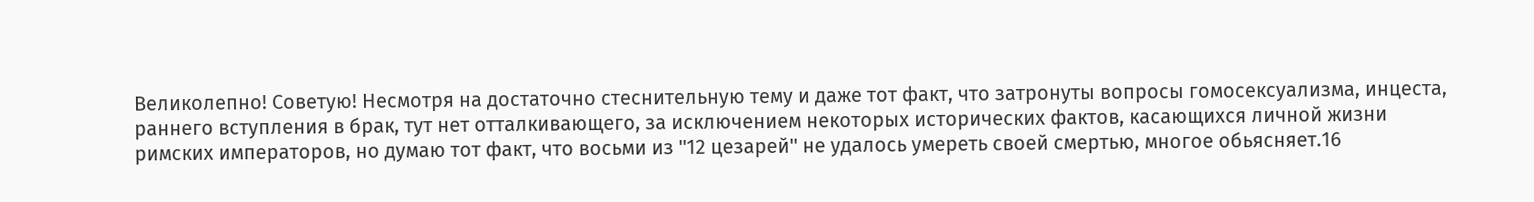Великолепно! Советую! Несмотря на достаточно стеснительную тему и даже тот факт, что затронуты вопросы гомосексуализма, инцеста, раннего вступления в брак, тут нет отталкивающего, за исключением некоторых исторических фактов, касающихся личной жизни римских императоров, но думаю тот факт, что восьми из ''12 цезарей'' не удалось умереть своей смертью, многое обьясняет.16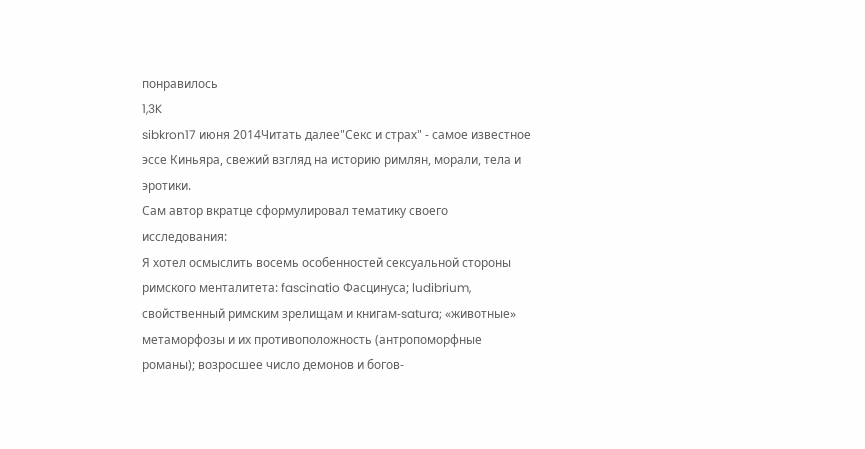понравилось
1,3K
sibkron17 июня 2014Читать далее"Секс и страх" - самое известное эссе Киньяра, свежий взгляд на историю римлян, морали, тела и эротики.
Сам автор вкратце сформулировал тематику своего исследования:
Я хотел осмыслить восемь особенностей сексуальной стороны римского менталитета: fascinatio Фасцинуса; ludibrium, свойственный римским зрелищам и книгам-satura; «животные» метаморфозы и их противоположность (антропоморфные романы); возросшее число демонов и богов-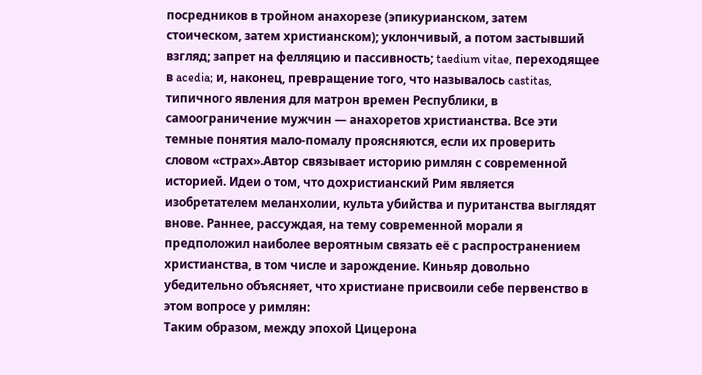посредников в тройном анахорезе (эпикурианском, затем стоическом, затем христианском); уклончивый, а потом застывший взгляд; запрет на фелляцию и пассивность; taedium vitae, переходящее в acedia; и, наконец, превращение того, что называлось castitas, типичного явления для матрон времен Республики, в самоограничение мужчин — анахоретов христианства. Все эти темные понятия мало-помалу проясняются, если их проверить словом «страх».Автор связывает историю римлян с современной историей. Идеи о том, что дохристианский Рим является изобретателем меланхолии, культа убийства и пуританства выглядят внове. Раннее, рассуждая, на тему современной морали я предположил наиболее вероятным связать её с распространением христианства, в том числе и зарождение. Киньяр довольно убедительно объясняет, что христиане присвоили себе первенство в этом вопросе у римлян:
Таким образом, между эпохой Цицерона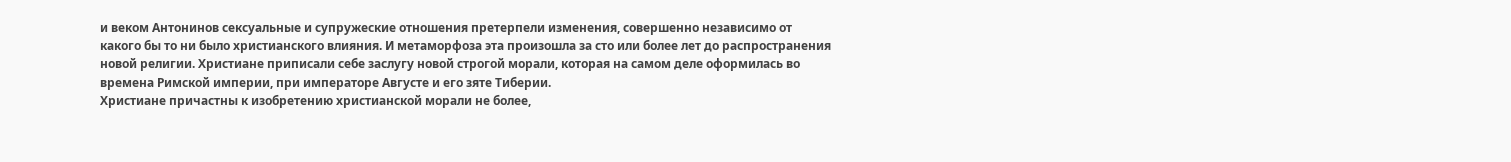и веком Антонинов сексуальные и супружеские отношения претерпели изменения, совершенно независимо от какого бы то ни было христианского влияния. И метаморфоза эта произошла за сто или более лет до распространения новой религии. Христиане приписали себе заслугу новой строгой морали, которая на самом деле оформилась во времена Римской империи, при императоре Августе и его зяте Тиберии.
Христиане причастны к изобретению христианской морали не более,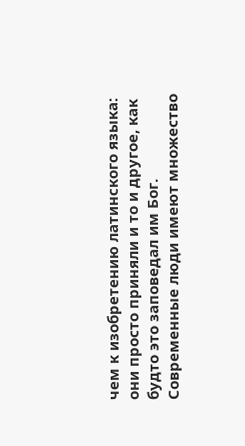чем к изобретению латинского языка: они просто приняли и то и другое, как будто это заповедал им Бог.
Современные люди имеют множество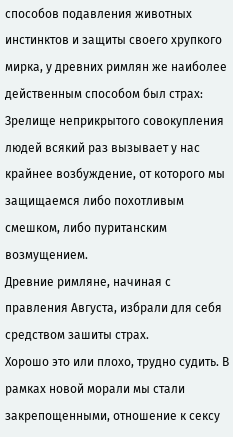способов подавления животных инстинктов и защиты своего хрупкого мирка, у древних римлян же наиболее действенным способом был страх:
Зрелище неприкрытого совокупления людей всякий раз вызывает у нас крайнее возбуждение, от которого мы защищаемся либо похотливым смешком, либо пуританским возмущением.
Древние римляне, начиная с правления Августа, избрали для себя средством зашиты страх.
Хорошо это или плохо, трудно судить. В рамках новой морали мы стали закрепощенными, отношение к сексу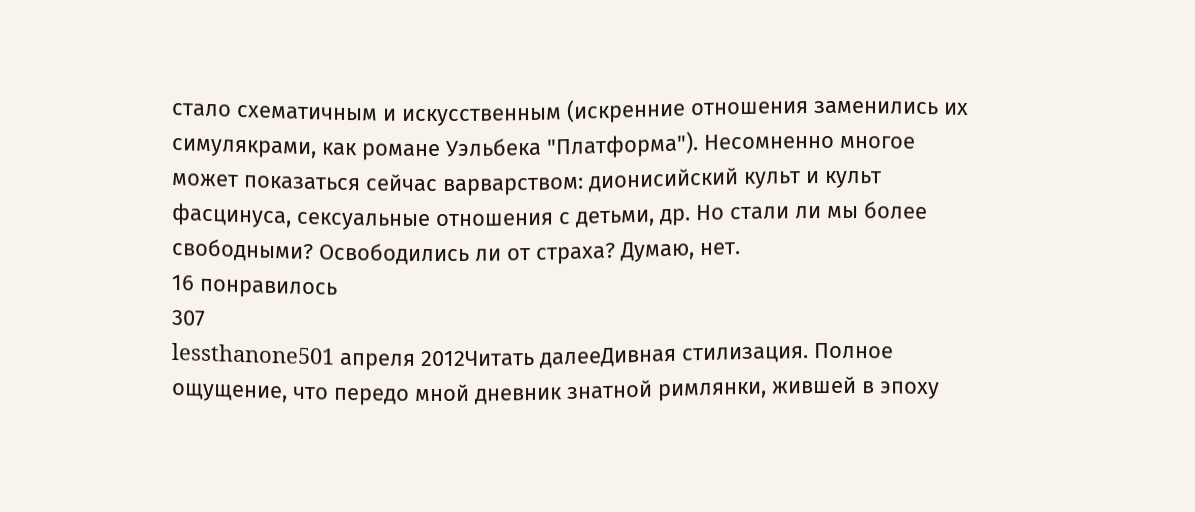стало схематичным и искусственным (искренние отношения заменились их симулякрами, как романе Уэльбека "Платформа"). Несомненно многое может показаться сейчас варварством: дионисийский культ и культ фасцинуса, сексуальные отношения с детьми, др. Но стали ли мы более свободными? Освободились ли от страха? Думаю, нет.
16 понравилось
307
lessthanone501 апреля 2012Читать далееДивная стилизация. Полное ощущение, что передо мной дневник знатной римлянки, жившей в эпоху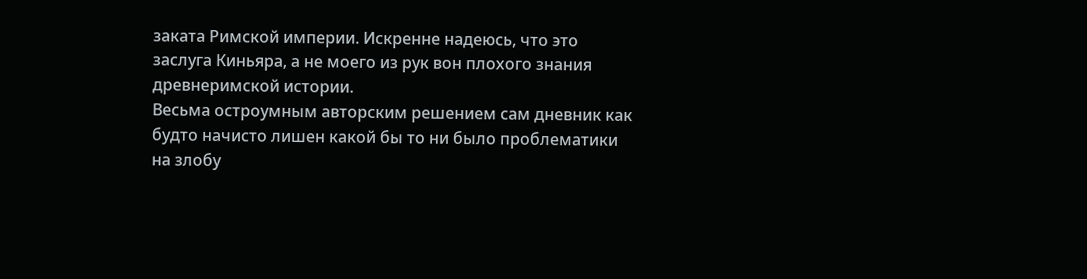заката Римской империи. Искренне надеюсь, что это заслуга Киньяра, а не моего из рук вон плохого знания древнеримской истории.
Весьма остроумным авторским решением сам дневник как будто начисто лишен какой бы то ни было проблематики на злобу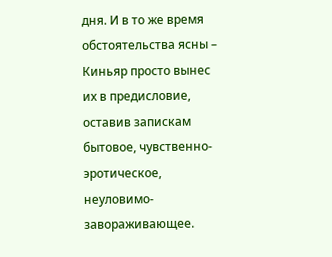дня. И в то же время обстоятельства ясны – Киньяр просто вынес их в предисловие, оставив запискам бытовое, чувственно-эротическое, неуловимо-завораживающее.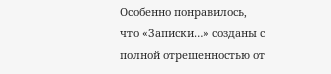Особенно понравилось, что «Записки…» созданы с полной отрешенностью от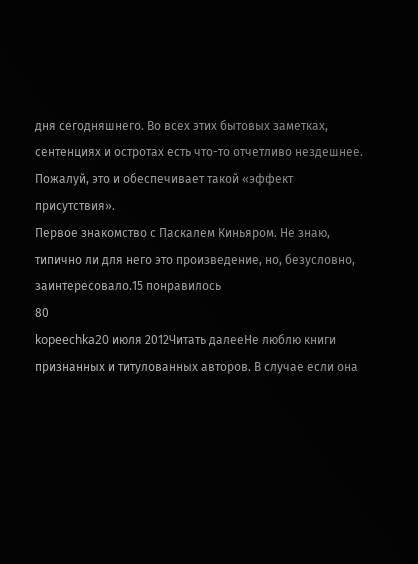дня сегодняшнего. Во всех этих бытовых заметках, сентенциях и остротах есть что-то отчетливо нездешнее. Пожалуй, это и обеспечивает такой «эффект присутствия».
Первое знакомство с Паскалем Киньяром. Не знаю, типично ли для него это произведение, но, безусловно, заинтересовало.15 понравилось
80
kopeechka20 июля 2012Читать далееНе люблю книги признанных и титулованных авторов. В случае если она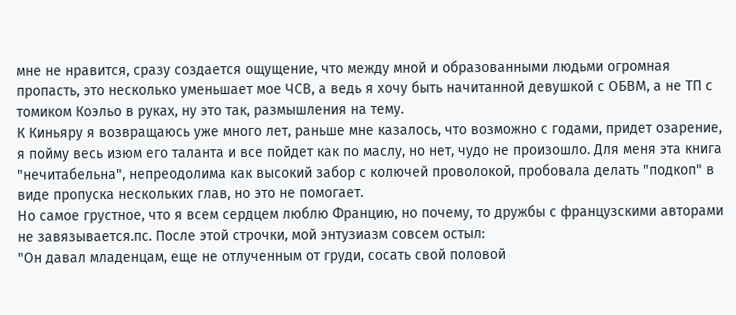мне не нравится, сразу создается ощущение, что между мной и образованными людьми огромная пропасть, это несколько уменьшает мое ЧСВ, а ведь я хочу быть начитанной девушкой с ОБВМ, а не ТП с томиком Коэльо в руках, ну это так, размышления на тему.
К Киньяру я возвращаюсь уже много лет, раньше мне казалось, что возможно с годами, придет озарение, я пойму весь изюм его таланта и все пойдет как по маслу, но нет, чудо не произошло. Для меня эта книга "нечитабельна", непреодолима как высокий забор с колючей проволокой, пробовала делать "подкоп" в виде пропуска нескольких глав, но это не помогает.
Но самое грустное, что я всем сердцем люблю Францию, но почему, то дружбы с французскими авторами не завязывается.пс. После этой строчки, мой энтузиазм совсем остыл:
"Он давал младенцам, еще не отлученным от груди, сосать свой половой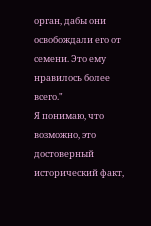орган, дабы они освобождали его от семени. Это ему нравилось более всего."
Я понимаю, что возможно, это достоверный исторический факт,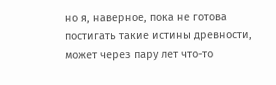но я, наверное, пока не готова постигать такие истины древности, может через пару лет что-то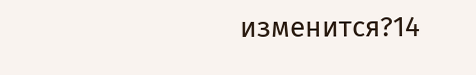изменится?14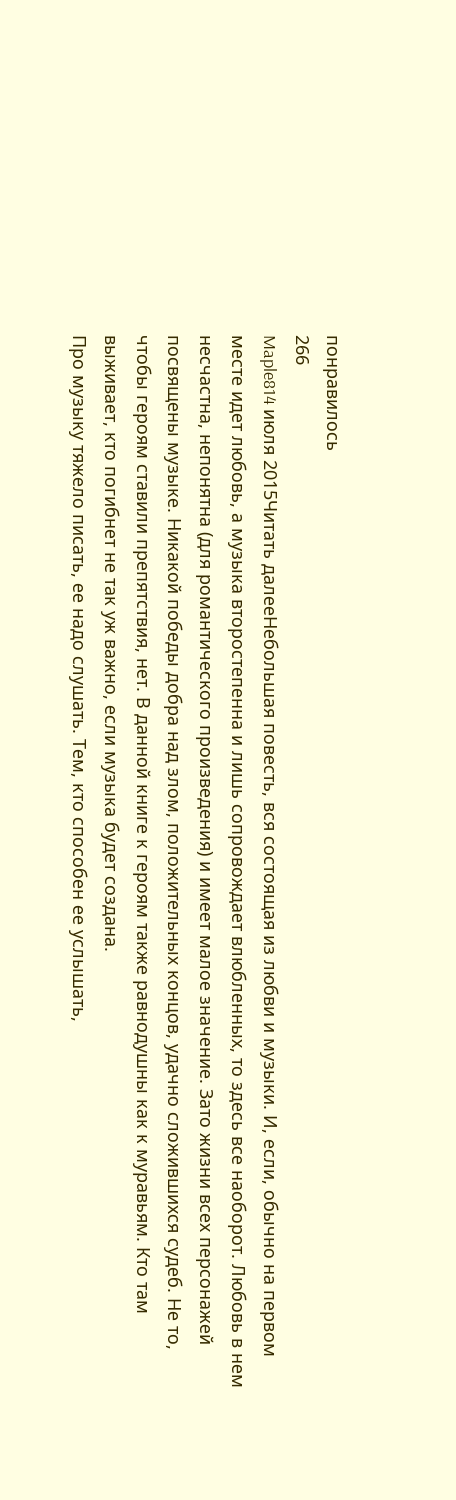понравилось
266
Maple814 июля 2015Читать далееНебольшая повесть, вся состоящая из любви и музыки. И, если, обычно на первом месте идет любовь, а музыка второстепенна и лишь сопровождает влюбленных, то здесь все наоборот. Любовь в нем несчастна, непонятна (для романтического произведения) и имеет малое значение. Зато жизни всех персонажей посвящены музыке. Никакой победы добра над злом, положительных концов, удачно сложившихся судеб. Не то, чтобы героям ставили препятствия, нет. В данной книге к героям также равнодушны как к муравьям. Кто там выживает, кто погибнет не так уж важно, если музыка будет создана.
Про музыку тяжело писать, ее надо слушать. Тем, кто способен ее услышать,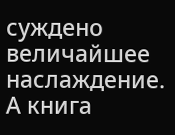суждено величайшее наслаждение. А книга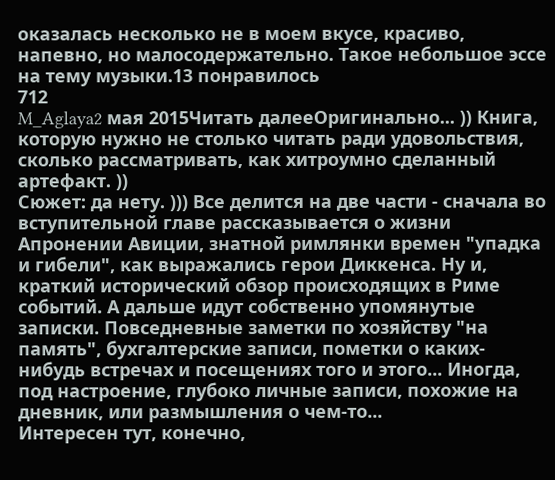оказалась несколько не в моем вкусе, красиво, напевно, но малосодержательно. Такое небольшое эссе на тему музыки.13 понравилось
712
M_Aglaya2 мая 2015Читать далееОригинально... )) Книга, которую нужно не столько читать ради удовольствия, сколько рассматривать, как хитроумно сделанный артефакт. ))
Сюжет: да нету. ))) Все делится на две части - сначала во вступительной главе рассказывается о жизни Апронении Авиции, знатной римлянки времен "упадка и гибели", как выражались герои Диккенса. Ну и, краткий исторический обзор происходящих в Риме событий. А дальше идут собственно упомянутые записки. Повседневные заметки по хозяйству "на память", бухгалтерские записи, пометки о каких-нибудь встречах и посещениях того и этого... Иногда, под настроение, глубоко личные записи, похожие на дневник, или размышления о чем-то...
Интересен тут, конечно,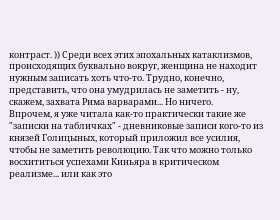контраст. )) Среди всех этих эпохальных катаклизмов, происходящих буквально вокруг, женщина не находит нужным записать хоть что-то. Трудно, конечно, представить, что она умудрилась не заметить - ну, скажем, захвата Рима варварами... Но ничего.
Впрочем, я уже читала как-то практически такие же "записки на табличках" - дневниковые записи кого-то из князей Голицыных, который приложил все усилия, чтобы не заметить революцию. Так что можно только восхититься успехами Киньяра в критическом реализме... или как это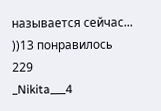называется сейчас... ))13 понравилось
229
_Nikita___4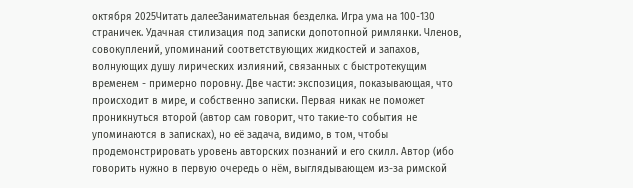октября 2025Читать далееЗанимательная безделка. Игра ума на 100-130 страничек. Удачная стилизация под записки допотопной римлянки. Членов, совокуплений, упоминаний соответствующих жидкостей и запахов, волнующих душу лирических излияний, связанных с быстротекущим временем - примерно поровну. Две части: экспозиция, показывающая, что происходит в мире, и собственно записки. Первая никак не поможет проникнуться второй (автор сам говорит, что такие-то события не упоминаются в записках), но её задача, видимо, в том, чтобы продемонстрировать уровень авторских познаний и его скилл. Автор (ибо говорить нужно в первую очередь о нём, выглядывающем из-за римской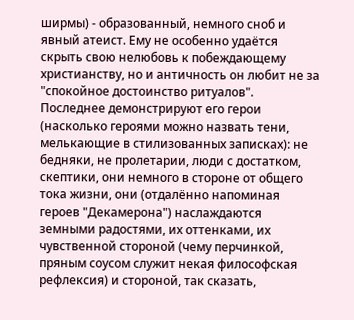ширмы) - образованный, немного сноб и явный атеист. Ему не особенно удаётся скрыть свою нелюбовь к побеждающему христианству, но и античность он любит не за "спокойное достоинство ритуалов". Последнее демонстрируют его герои (насколько героями можно назвать тени, мелькающие в стилизованных записках): не бедняки, не пролетарии, люди с достатком, скептики, они немного в стороне от общего тока жизни, они (отдалённо напоминая героев "Декамерона") наслаждаются земными радостями, их оттенками, их чувственной стороной (чему перчинкой, пряным соусом служит некая философская рефлексия) и стороной, так сказать,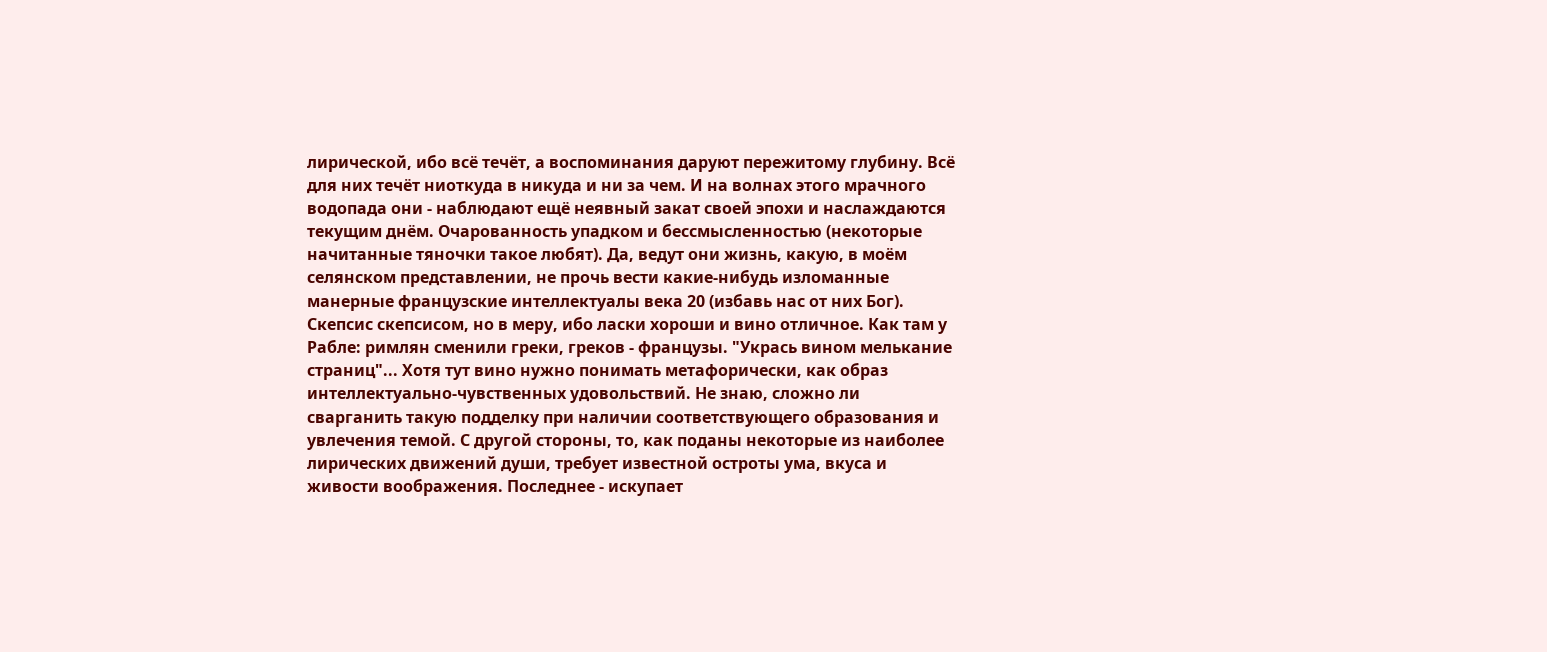лирической, ибо всё течёт, а воспоминания даруют пережитому глубину. Всё для них течёт ниоткуда в никуда и ни за чем. И на волнах этого мрачного водопада они - наблюдают ещё неявный закат своей эпохи и наслаждаются текущим днём. Очарованность упадком и бессмысленностью (некоторые начитанные тяночки такое любят). Да, ведут они жизнь, какую, в моём селянском представлении, не прочь вести какие-нибудь изломанные манерные французские интеллектуалы века 20 (избавь нас от них Бог). Скепсис скепсисом, но в меру, ибо ласки хороши и вино отличное. Как там у Рабле: римлян сменили греки, греков - французы. "Укрась вином мелькание страниц"... Хотя тут вино нужно понимать метафорически, как образ интеллектуально-чувственных удовольствий. Не знаю, сложно ли сварганить такую подделку при наличии соответствующего образования и увлечения темой. С другой стороны, то, как поданы некоторые из наиболее лирических движений души, требует известной остроты ума, вкуса и живости воображения. Последнее - искупает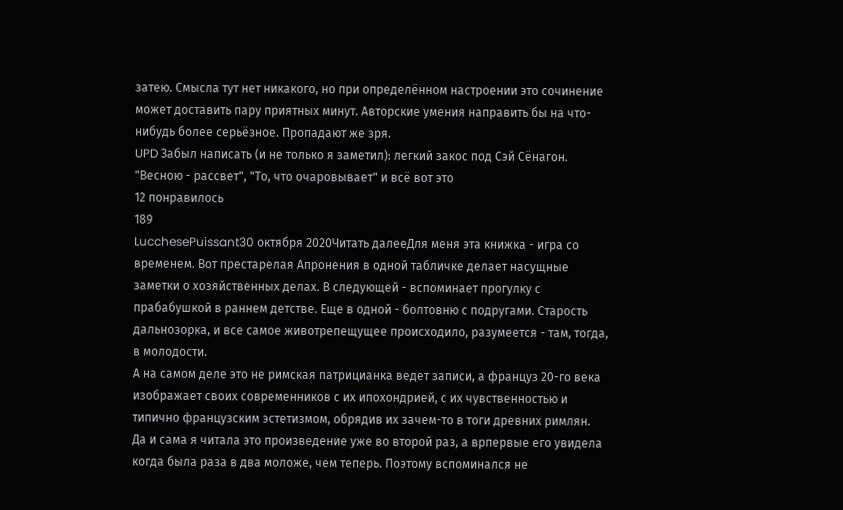затею. Смысла тут нет никакого, но при определённом настроении это сочинение может доставить пару приятных минут. Авторские умения направить бы на что-нибудь более серьёзное. Пропадают же зря.
UPD Забыл написать (и не только я заметил): легкий закос под Сэй Сёнагон. "Весною - рассвет", "То, что очаровывает" и всё вот это
12 понравилось
189
LucchesePuissant30 октября 2020Читать далееДля меня эта книжка - игра со временем. Вот престарелая Апронения в одной табличке делает насущные заметки о хозяйственных делах. В следующей - вспоминает прогулку с прабабушкой в раннем детстве. Еще в одной - болтовню с подругами. Старость дальнозорка, и все самое животрепещущее происходило, разумеется - там, тогда, в молодости.
А на самом деле это не римская патрицианка ведет записи, а француз 20-го века изображает своих современников с их ипохондрией, с их чувственностью и типично французским эстетизмом, обрядив их зачем-то в тоги древних римлян.
Да и сама я читала это произведение уже во второй раз, а врпервые его увидела когда была раза в два моложе, чем теперь. Поэтому вспоминался не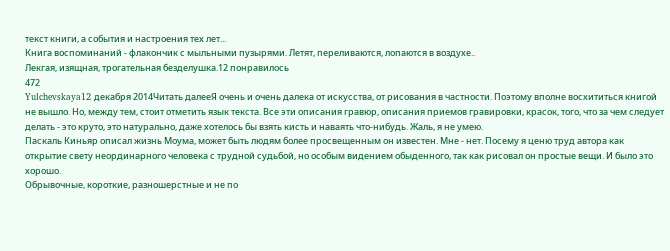текст книги, а события и настроения тех лет...
Книга воспоминаний - флакончик с мыльными пузырями. Летят, переливаются, лопаются в воздухе..
Лекгая, изящная, трогательная безделушка.12 понравилось
472
Yulchevskaya12 декабря 2014Читать далееЯ очень и очень далека от искусства, от рисования в частности. Поэтому вполне восхититься книгой не вышло. Но, между тем, стоит отметить язык текста. Все эти описания гравюр, описания приемов гравировки, красок, того, что за чем следует делать - это круто, это натурально, даже хотелось бы взять кисть и наваять что-нибудь. Жаль, я не умею.
Паскаль Киньяр описал жизнь Моума, может быть людям более просвещенным он известен. Мне - нет. Посему я ценю труд автора как открытие свету неординарного человека с трудной судьбой, но особым видением обыденного, так как рисовал он простые вещи. И было это хорошо.
Обрывочные, короткие, разношерстные и не по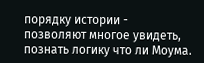порядку истории - позволяют многое увидеть, познать логику что ли Моума.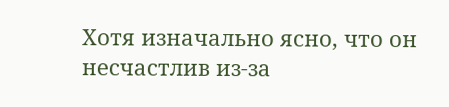Хотя изначально ясно, что он несчастлив из-за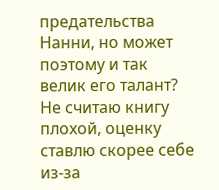предательства Нанни, но может поэтому и так велик его талант?
Не считаю книгу плохой, оценку ставлю скорее себе из-за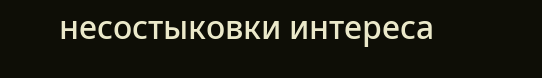несостыковки интереса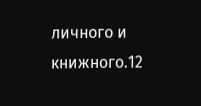личного и книжного.12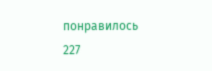понравилось
227